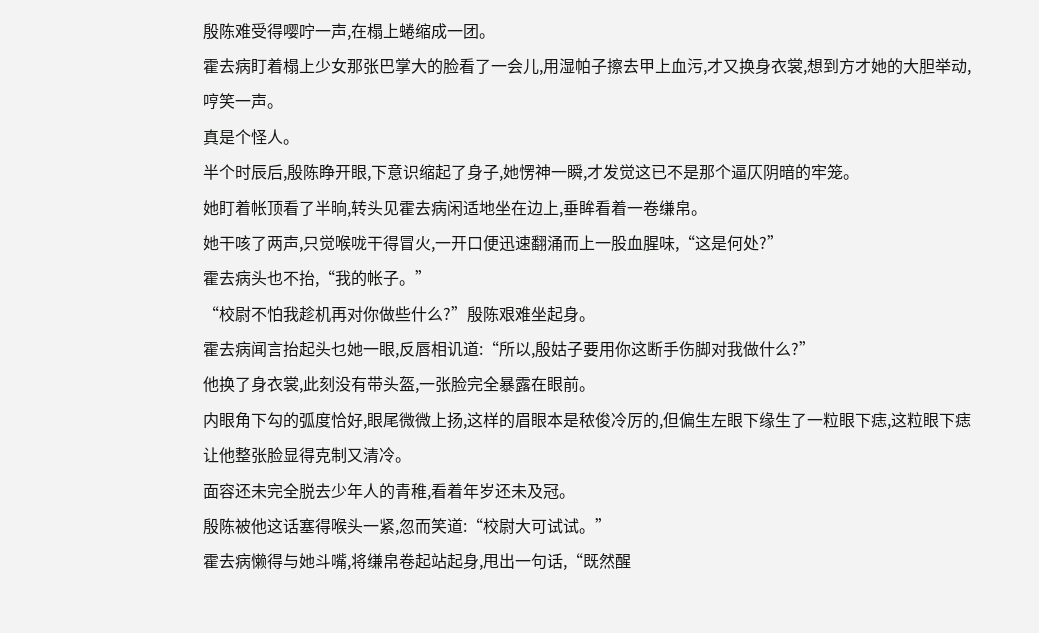殷陈难受得嘤咛一声,在榻上蜷缩成一团。
霍去病盯着榻上少女那张巴掌大的脸看了一会儿,用湿帕子擦去甲上血污,才又换身衣裳,想到方才她的大胆举动,哼笑一声。
真是个怪人。
半个时辰后,殷陈睁开眼,下意识缩起了身子,她愣神一瞬,才发觉这已不是那个逼仄阴暗的牢笼。
她盯着帐顶看了半晌,转头见霍去病闲适地坐在边上,垂眸看着一卷缣帛。
她干咳了两声,只觉喉咙干得冒火,一开口便迅速翻涌而上一股血腥味,“这是何处?”
霍去病头也不抬,“我的帐子。”
“校尉不怕我趁机再对你做些什么?”殷陈艰难坐起身。
霍去病闻言抬起头乜她一眼,反唇相讥道:“所以,殷姑子要用你这断手伤脚对我做什么?”
他换了身衣裳,此刻没有带头盔,一张脸完全暴露在眼前。
内眼角下勾的弧度恰好,眼尾微微上扬,这样的眉眼本是秾俊冷厉的,但偏生左眼下缘生了一粒眼下痣,这粒眼下痣让他整张脸显得克制又清冷。
面容还未完全脱去少年人的青稚,看着年岁还未及冠。
殷陈被他这话塞得喉头一紧,忽而笑道:“校尉大可试试。”
霍去病懒得与她斗嘴,将缣帛卷起站起身,甩出一句话,“既然醒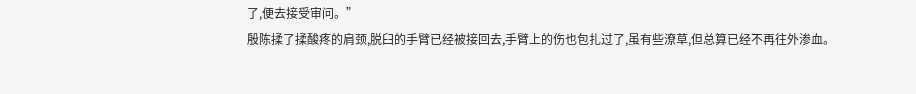了,便去接受审问。”
殷陈揉了揉酸疼的肩颈,脱臼的手臂已经被接回去,手臂上的伤也包扎过了,虽有些潦草,但总算已经不再往外渗血。